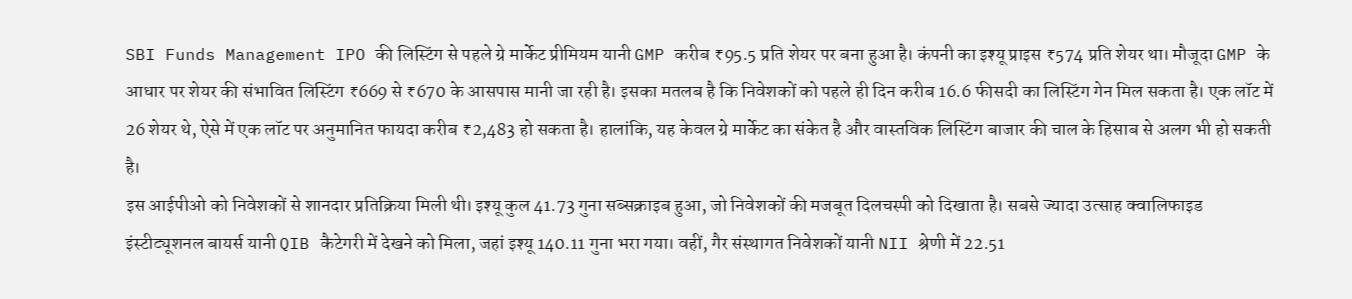SBI Funds Management IPO की लिस्टिंग से पहले ग्रे मार्केट प्रीमियम यानी GMP करीब ₹95.5 प्रति शेयर पर बना हुआ है। कंपनी का इश्यू प्राइस ₹574 प्रति शेयर था। मौजूदा GMP के आधार पर शेयर की संभावित लिस्टिंग ₹669 से ₹670 के आसपास मानी जा रही है। इसका मतलब है कि निवेशकों को पहले ही दिन करीब 16.6 फीसदी का लिस्टिंग गेन मिल सकता है। एक लॉट में 26 शेयर थे, ऐसे में एक लॉट पर अनुमानित फायदा करीब ₹2,483 हो सकता है। हालांकि, यह केवल ग्रे मार्केट का संकेत है और वास्तविक लिस्टिंग बाजार की चाल के हिसाब से अलग भी हो सकती है।
इस आईपीओ को निवेशकों से शानदार प्रतिक्रिया मिली थी। इश्यू कुल 41.73 गुना सब्सक्राइब हुआ, जो निवेशकों की मजबूत दिलचस्पी को दिखाता है। सबसे ज्यादा उत्साह क्वालिफाइड इंस्टीट्यूशनल बायर्स यानी QIB कैटेगरी में देखने को मिला, जहां इश्यू 140.11 गुना भरा गया। वहीं, गैर संस्थागत निवेशकों यानी NII श्रेणी में 22.51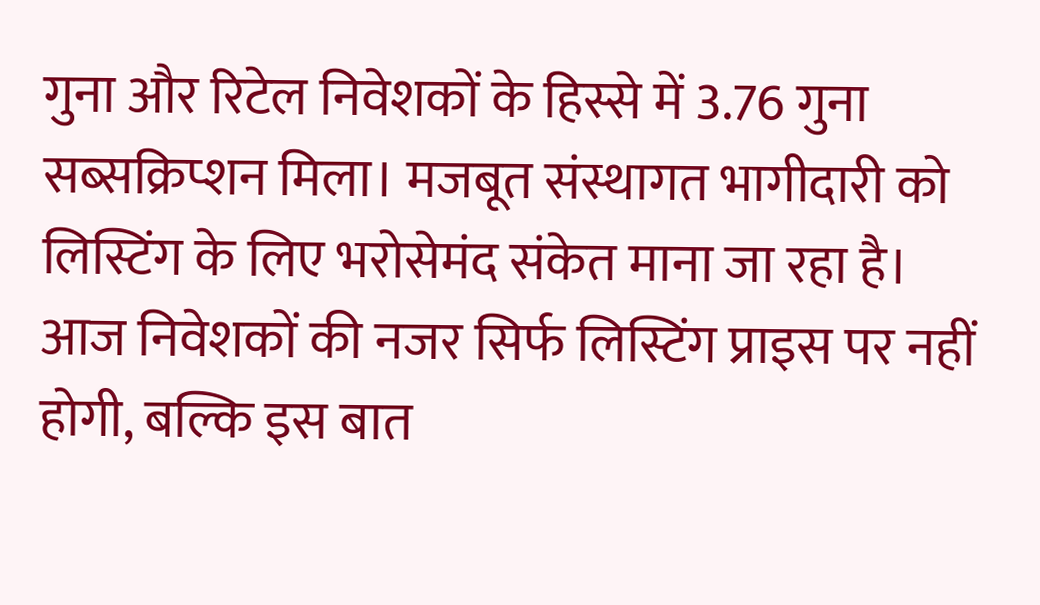गुना और रिटेल निवेशकों के हिस्से में 3.76 गुना सब्सक्रिप्शन मिला। मजबूत संस्थागत भागीदारी को लिस्टिंग के लिए भरोसेमंद संकेत माना जा रहा है।
आज निवेशकों की नजर सिर्फ लिस्टिंग प्राइस पर नहीं होगी, बल्कि इस बात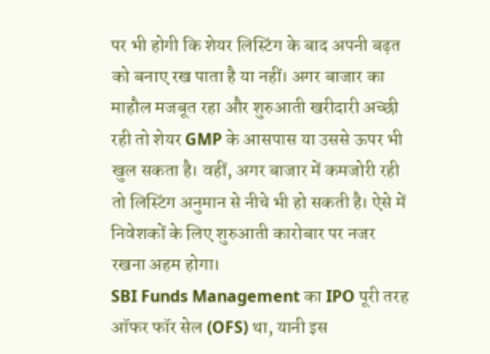पर भी होगी कि शेयर लिस्टिंग के बाद अपनी बढ़त को बनाए रख पाता है या नहीं। अगर बाजार का माहौल मजबूत रहा और शुरुआती खरीदारी अच्छी रही तो शेयर GMP के आसपास या उससे ऊपर भी खुल सकता है। वहीं, अगर बाजार में कमजोरी रही तो लिस्टिंग अनुमान से नीचे भी हो सकती है। ऐसे में निवेशकों के लिए शुरुआती कारोबार पर नजर रखना अहम होगा।
SBI Funds Management का IPO पूरी तरह ऑफर फॉर सेल (OFS) था, यानी इस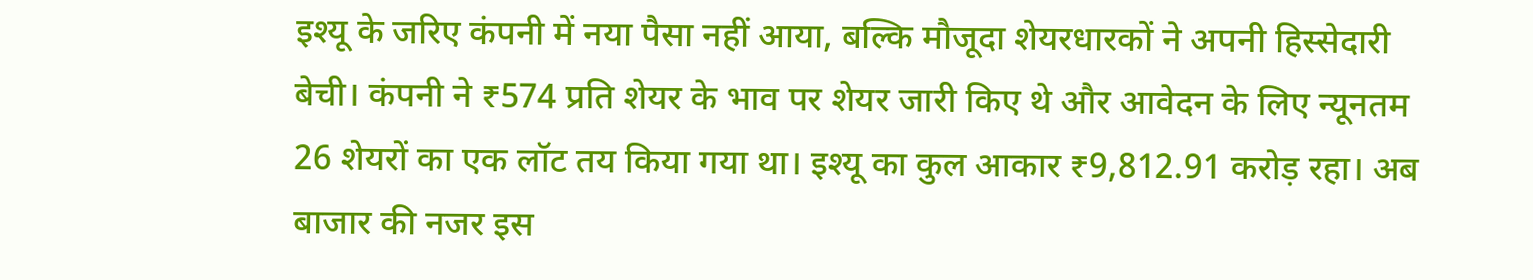इश्यू के जरिए कंपनी में नया पैसा नहीं आया, बल्कि मौजूदा शेयरधारकों ने अपनी हिस्सेदारी बेची। कंपनी ने ₹574 प्रति शेयर के भाव पर शेयर जारी किए थे और आवेदन के लिए न्यूनतम 26 शेयरों का एक लॉट तय किया गया था। इश्यू का कुल आकार ₹9,812.91 करोड़ रहा। अब बाजार की नजर इस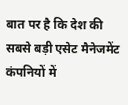बात पर है कि देश की सबसे बड़ी एसेट मैनेजमेंट कंपनियों में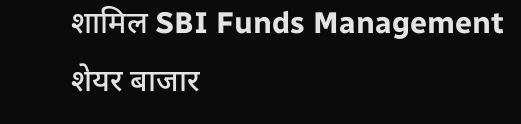शामिल SBI Funds Management शेयर बाजार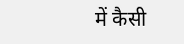में कैसी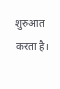शुरुआत करता है।